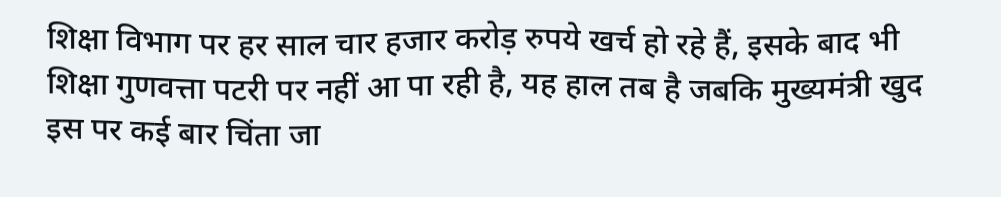शिक्षा विभाग पर हर साल चार हजार करोड़ रुपये खर्च हो रहे हैं, इसके बाद भी शिक्षा गुणवत्ता पटरी पर नहीं आ पा रही है, यह हाल तब है जबकि मुख्यमंत्री खुद इस पर कई बार चिंता जा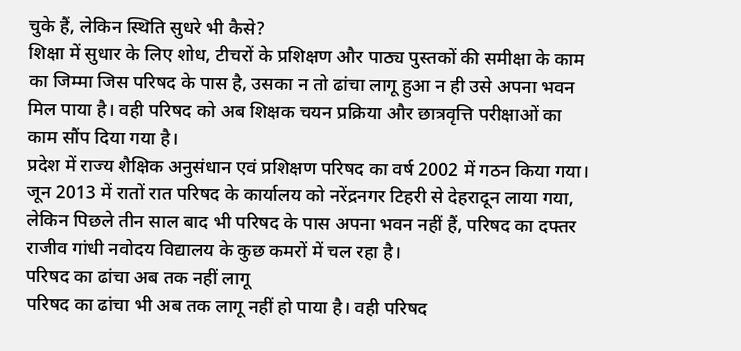चुके हैं, लेकिन स्थिति सुधरे भी कैसे?
शिक्षा में सुधार के लिए शोध, टीचरों के प्रशिक्षण और पाठ्य पुस्तकों की समीक्षा के काम का जिम्मा जिस परिषद के पास है, उसका न तो ढांचा लागू हुआ न ही उसे अपना भवन मिल पाया है। वही परिषद को अब शिक्षक चयन प्रक्रिया और छात्रवृत्ति परीक्षाओं का काम सौंप दिया गया है।
प्रदेश में राज्य शैक्षिक अनुसंधान एवं प्रशिक्षण परिषद का वर्ष 2002 में गठन किया गया। जून 2013 में रातों रात परिषद के कार्यालय को नरेंद्रनगर टिहरी से देहरादून लाया गया, लेकिन पिछले तीन साल बाद भी परिषद के पास अपना भवन नहीं हैं, परिषद का दफ्तर राजीव गांधी नवोदय विद्यालय के कुछ कमरों में चल रहा है।
परिषद का ढांचा अब तक नहीं लागू
परिषद का ढांचा भी अब तक लागू नहीं हो पाया है। वही परिषद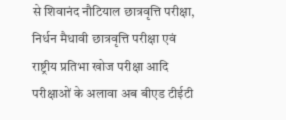से शिवानंद नौटियाल छात्रवृत्ति परीक्षा, निर्धन मैधावी छात्रवृत्ति परीक्षा एवं राष्ट्रीय प्रतिभा खोज परीक्षा आदि परीक्षाओं के अलावा अब बीएड टीईटी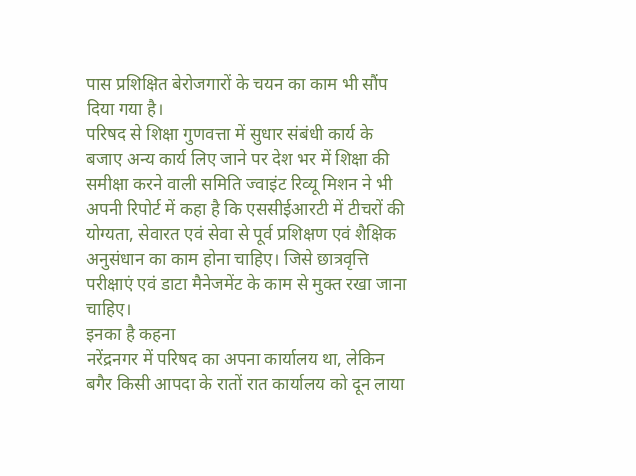पास प्रशिक्षित बेरोजगारों के चयन का काम भी सौंप दिया गया है।
परिषद से शिक्षा गुणवत्ता में सुधार संबंधी कार्य के बजाए अन्य कार्य लिए जाने पर देश भर में शिक्षा की समीक्षा करने वाली समिति ज्वाइंट रिव्यू मिशन ने भी अपनी रिपोर्ट में कहा है कि एससीईआरटी में टीचरों की योग्यता, सेवारत एवं सेवा से पूर्व प्रशिक्षण एवं शैक्षिक अनुसंधान का काम होना चाहिए। जिसे छात्रवृत्ति परीक्षाएं एवं डाटा मैनेजमेंट के काम से मुक्त रखा जाना चाहिए।
इनका है कहना
नरेंद्रनगर में परिषद का अपना कार्यालय था, लेकिन बगैर किसी आपदा के रातों रात कार्यालय को दून लाया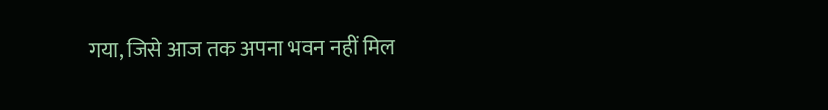गया, जिसे आज तक अपना भवन नहीं मिल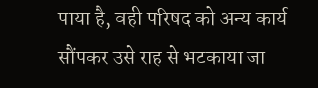पाया है, वही परिषद को अन्य कार्य सौंपकर उसे राह से भटकाया जा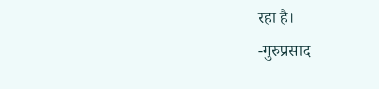रहा है।
-गुरुप्रसाद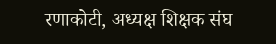रणाकोटी, अध्यक्ष शिक्षक संघ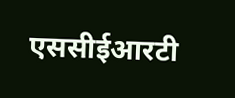एससीईआरटी